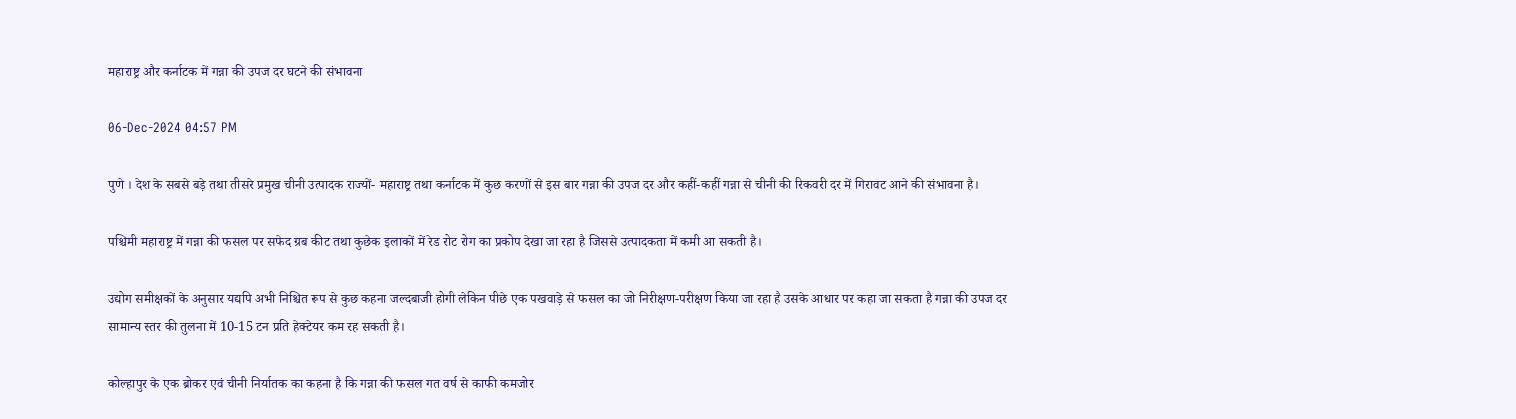महाराष्ट्र और कर्नाटक में गन्ना की उपज दर घटने की संभावना

06-Dec-2024 04:57 PM

पुणे । देश के सबसे बड़े तथा तीसरे प्रमुख चीनी उत्पादक राज्यों- महाराष्ट्र तथा कर्नाटक में कुछ करणों से इस बार गन्ना की उपज दर और कहीं-कहीं गन्ना से चीनी की रिकवरी दर में गिरावट आने की संभावना है।

पश्चिमी महाराष्ट्र में गन्ना की फसल पर सफेद ग्रब कीट तथा कुछेक इलाकों में रेड रोट रोग का प्रकोप देखा जा रहा है जिससे उत्पादकता में कमी आ सकती है।

उद्योग समीक्षकों के अनुसार यद्यपि अभी निश्चित रूप से कुछ कहना जल्दबाजी होगी लेकिन पीछे एक पखवाड़े से फसल का जो निरीक्षण-परीक्षण किया जा रहा है उसके आधार पर कहा जा सकता है गन्ना की उपज दर सामान्य स्तर की तुलना में 10-15 टन प्रति हेक्टेयर कम रह सकती है।

कोल्हापुर के एक ब्रोकर एवं चीनी निर्यातक का कहना है कि गन्ना की फसल गत वर्ष से काफी कमजोर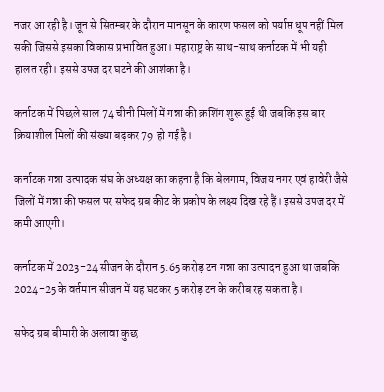नजर आ रही है। जून से सितम्बर के दौरान मानसून के कारण फसल को पर्याप्त धूप नहीं मिल सकी जिससे इसका विकास प्रभावित हुआ। महाराष्ट्र के साथ-साथ कर्नाटक में भी यही हालत रही। इससे उपज दर घटने की आशंका है।

कर्नाटक में पिछले साल 74 चीनी मिलों में गन्ना की क्रशिंग शुरू हुई थी जबकि इस बार क्रियाशील मिलों की संख्या बढ़कर 79 हो गई है।

कर्नाटक गन्ना उत्पादक संघ के अध्यक्ष का कहना है कि बेलगाम, विजय नगर एवं हावेरी जैसे जिलों में गन्ना की फसल पर सफेद ग्रब कीट के प्रकोप के लक्ष्य दिख रहे हैं। इससे उपज दर में कमी आएगी।

कर्नाटक में 2023-24 सीजन के दौरान 5.65 करोड़ टन गन्ना का उत्पादन हुआ था जबकि 2024-25 के वर्तमान सीजन में यह घटकर 5 करोड़ टन के करीब रह सकता है।

सफेद ग्रब बीमारी के अलावा कुछ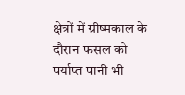क्षेत्रों में ग्रीष्मकाल के दौरान फसल को पर्याप्त पानी भी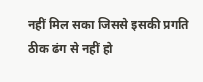नहीं मिल सका जिससे इसकी प्रगति ठीक ढंग से नहीं हो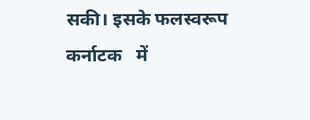सकी। इसके फलस्वरूप कर्नाटक   में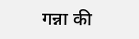गन्ना की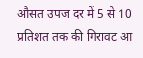औसत उपज दर में 5 से 10 प्रतिशत तक की गिरावट आ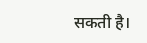सकती है।